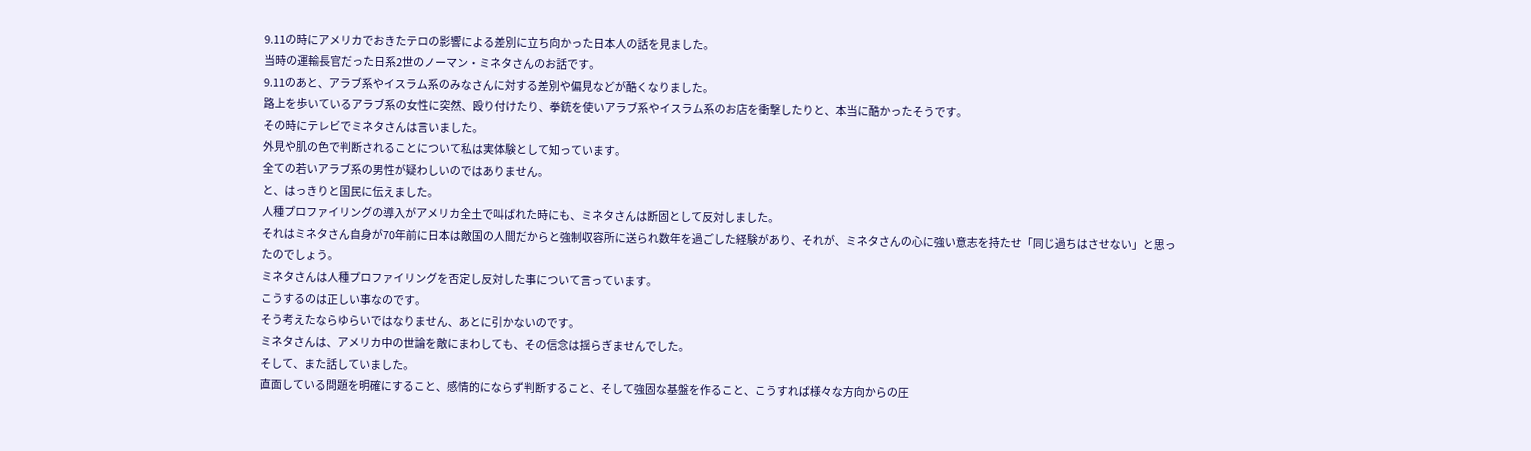9.11の時にアメリカでおきたテロの影響による差別に立ち向かった日本人の話を見ました。
当時の運輸長官だった日系2世のノーマン・ミネタさんのお話です。
9.11のあと、アラブ系やイスラム系のみなさんに対する差別や偏見などが酷くなりました。
路上を歩いているアラブ系の女性に突然、殴り付けたり、拳銃を使いアラブ系やイスラム系のお店を衝撃したりと、本当に酷かったそうです。
その時にテレビでミネタさんは言いました。
外見や肌の色で判断されることについて私は実体験として知っています。
全ての若いアラブ系の男性が疑わしいのではありません。
と、はっきりと国民に伝えました。
人種プロファイリングの導入がアメリカ全土で叫ばれた時にも、ミネタさんは断固として反対しました。
それはミネタさん自身が70年前に日本は敵国の人間だからと強制収容所に送られ数年を過ごした経験があり、それが、ミネタさんの心に強い意志を持たせ「同じ過ちはさせない」と思ったのでしょう。
ミネタさんは人種プロファイリングを否定し反対した事について言っています。
こうするのは正しい事なのです。
そう考えたならゆらいではなりません、あとに引かないのです。
ミネタさんは、アメリカ中の世論を敵にまわしても、その信念は揺らぎませんでした。
そして、また話していました。
直面している問題を明確にすること、感情的にならず判断すること、そして強固な基盤を作ること、こうすれば様々な方向からの圧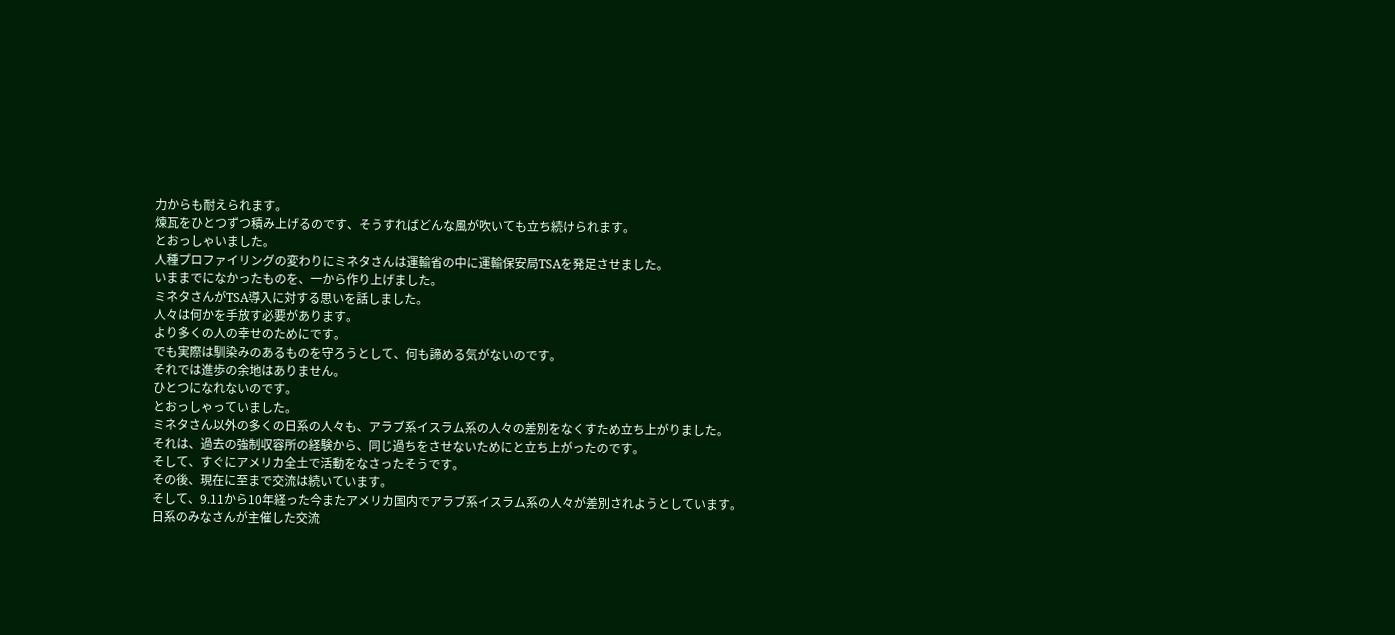力からも耐えられます。
煉瓦をひとつずつ積み上げるのです、そうすればどんな風が吹いても立ち続けられます。
とおっしゃいました。
人種プロファイリングの変わりにミネタさんは運輸省の中に運輸保安局TSAを発足させました。
いままでになかったものを、一から作り上げました。
ミネタさんがTSA導入に対する思いを話しました。
人々は何かを手放す必要があります。
より多くの人の幸せのためにです。
でも実際は馴染みのあるものを守ろうとして、何も諦める気がないのです。
それでは進歩の余地はありません。
ひとつになれないのです。
とおっしゃっていました。
ミネタさん以外の多くの日系の人々も、アラブ系イスラム系の人々の差別をなくすため立ち上がりました。
それは、過去の強制収容所の経験から、同じ過ちをさせないためにと立ち上がったのです。
そして、すぐにアメリカ全土で活動をなさったそうです。
その後、現在に至まで交流は続いています。
そして、9.11から10年経った今またアメリカ国内でアラブ系イスラム系の人々が差別されようとしています。
日系のみなさんが主催した交流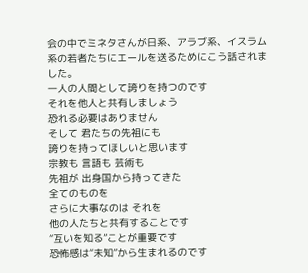会の中でミネタさんが日系、アラブ系、イスラム系の若者たちにエールを送るためにこう話されました。
一人の人間として誇りを持つのです
それを他人と共有しましょう
恐れる必要はありません
そして 君たちの先祖にも
誇りを持ってほしいと思います
宗教も 言語も 芸術も
先祖が 出身国から持ってきた
全てのものを
さらに大事なのは それを
他の人たちと共有することです
“互いを知る”ことが重要です
恐怖感は“未知”から生まれるのです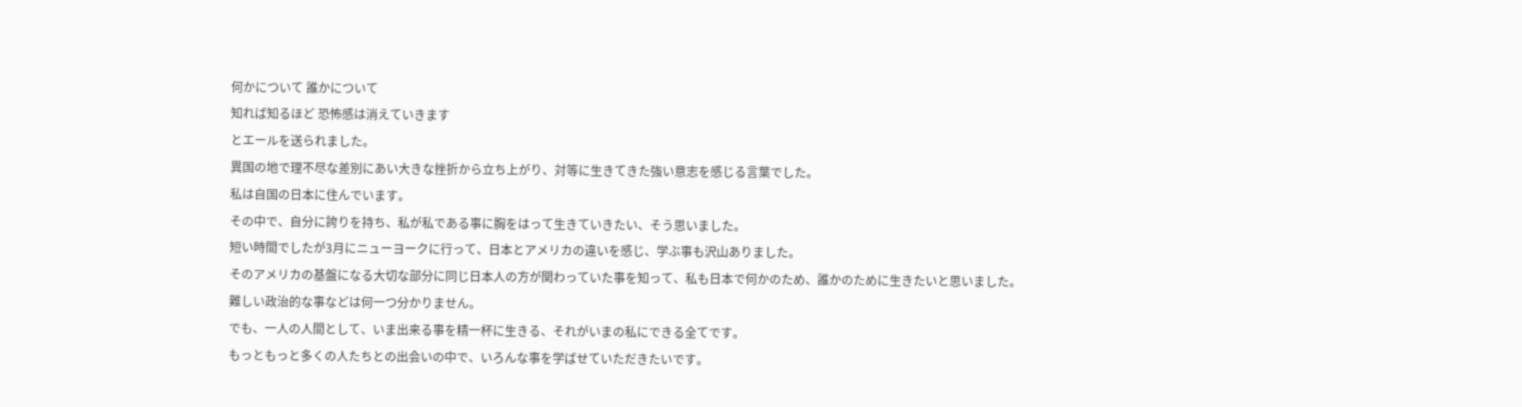何かについて 誰かについて
知れば知るほど 恐怖感は消えていきます
とエールを送られました。
異国の地で理不尽な差別にあい大きな挫折から立ち上がり、対等に生きてきた強い意志を感じる言葉でした。
私は自国の日本に住んでいます。
その中で、自分に誇りを持ち、私が私である事に胸をはって生きていきたい、そう思いました。
短い時間でしたが3月にニューヨークに行って、日本とアメリカの違いを感じ、学ぶ事も沢山ありました。
そのアメリカの基盤になる大切な部分に同じ日本人の方が関わっていた事を知って、私も日本で何かのため、誰かのために生きたいと思いました。
難しい政治的な事などは何一つ分かりません。
でも、一人の人間として、いま出来る事を精一杯に生きる、それがいまの私にできる全てです。
もっともっと多くの人たちとの出会いの中で、いろんな事を学ばせていただきたいです。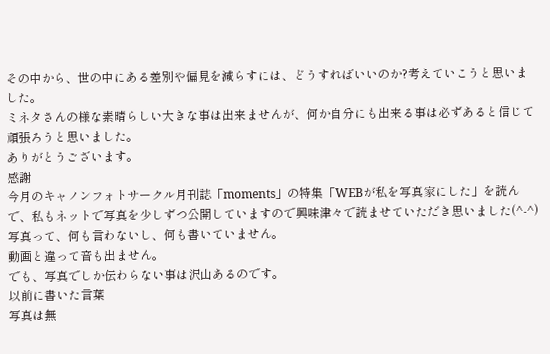その中から、世の中にある差別や偏見を減らすには、どうすればいいのか?考えていこうと思いました。
ミネタさんの様な素晴らしい大きな事は出来ませんが、何か自分にも出来る事は必ずあると信じて頑張ろうと思いました。
ありがとうございます。
感謝
今月のキャノンフォトサークル月刊誌「moments」の特集「WEBが私を写真家にした」を読んで、私もネットで写真を少しずつ公開していますので興味津々で読ませていただき思いました(^-^)
写真って、何も言わないし、何も書いていません。
動画と違って音も出ません。
でも、写真でしか伝わらない事は沢山あるのです。
以前に書いた言葉
写真は無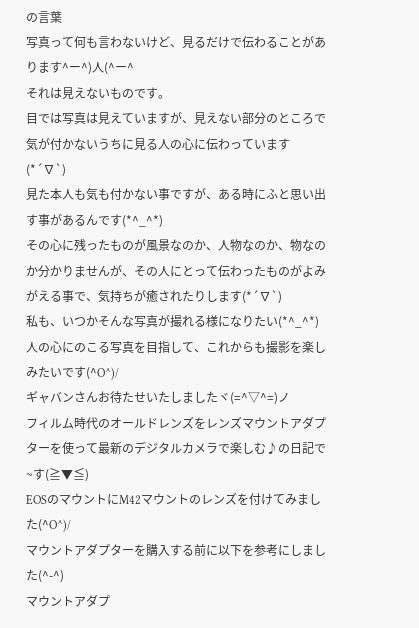の言葉
写真って何も言わないけど、見るだけで伝わることがあります^ー^)人(^ー^
それは見えないものです。
目では写真は見えていますが、見えない部分のところで気が付かないうちに見る人の心に伝わっています(*´∇`)
見た本人も気も付かない事ですが、ある時にふと思い出す事があるんです(*^_^*)
その心に残ったものが風景なのか、人物なのか、物なのか分かりませんが、その人にとって伝わったものがよみがえる事で、気持ちが癒されたりします(*´∇`)
私も、いつかそんな写真が撮れる様になりたい(*^_^*)
人の心にのこる写真を目指して、これからも撮影を楽しみたいです(^O^)/
ギャバンさんお待たせいたしましたヾ(=^▽^=)ノ
フィルム時代のオールドレンズをレンズマウントアダプターを使って最新のデジタルカメラで楽しむ♪の日記で~す(≧▼≦)
EOSのマウントにM42マウントのレンズを付けてみました(^O^)/
マウントアダプターを購入する前に以下を参考にしました(^-^)
マウントアダプ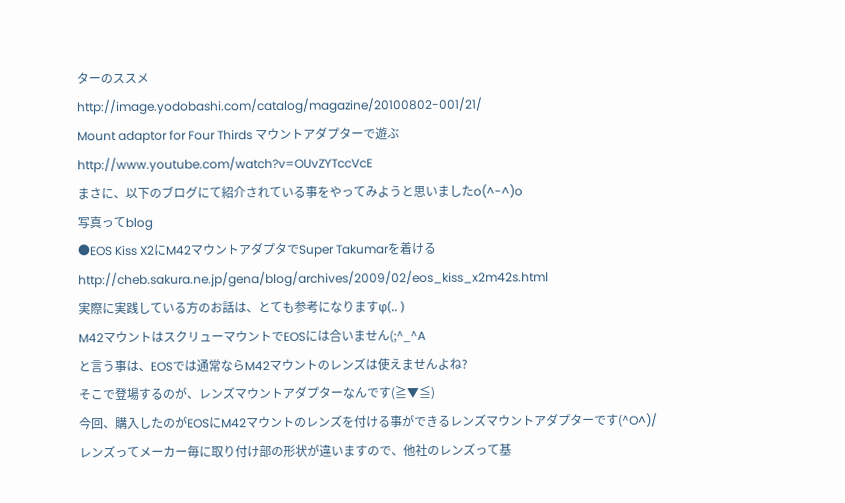ターのススメ
http://image.yodobashi.com/catalog/magazine/20100802-001/21/
Mount adaptor for Four Thirds マウントアダプターで遊ぶ
http://www.youtube.com/watch?v=OUvZYTccVcE
まさに、以下のブログにて紹介されている事をやってみようと思いましたo(^-^)o
写真ってblog
●EOS Kiss X2にM42マウントアダプタでSuper Takumarを着ける
http://cheb.sakura.ne.jp/gena/blog/archives/2009/02/eos_kiss_x2m42s.html
実際に実践している方のお話は、とても参考になりますφ(.. )
M42マウントはスクリューマウントでEOSには合いません(;^_^A
と言う事は、EOSでは通常ならM42マウントのレンズは使えませんよね?
そこで登場するのが、レンズマウントアダプターなんです(≧▼≦)
今回、購入したのがEOSにM42マウントのレンズを付ける事ができるレンズマウントアダプターです(^O^)/
レンズってメーカー毎に取り付け部の形状が違いますので、他社のレンズって基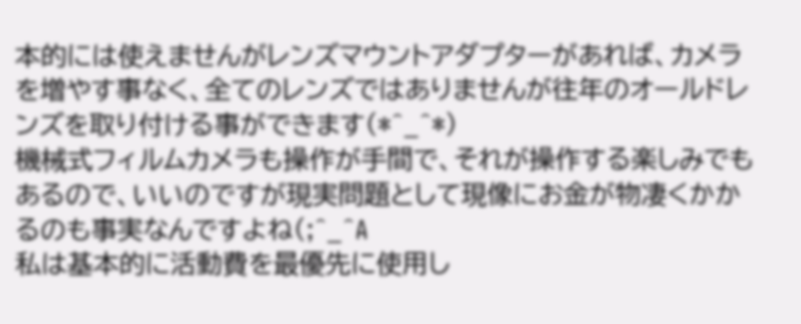本的には使えませんがレンズマウントアダプターがあれば、カメラを増やす事なく、全てのレンズではありませんが往年のオールドレンズを取り付ける事ができます(*^_^*)
機械式フィルムカメラも操作が手間で、それが操作する楽しみでもあるので、いいのですが現実問題として現像にお金が物凄くかかるのも事実なんですよね(;^_^A
私は基本的に活動費を最優先に使用し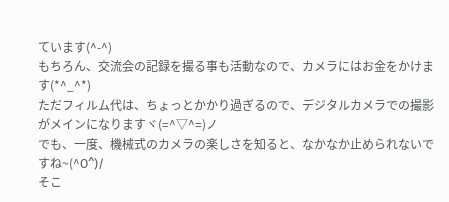ています(^-^)
もちろん、交流会の記録を撮る事も活動なので、カメラにはお金をかけます(*^_^*)
ただフィルム代は、ちょっとかかり過ぎるので、デジタルカメラでの撮影がメインになりますヾ(=^▽^=)ノ
でも、一度、機械式のカメラの楽しさを知ると、なかなか止められないですね~(^O^)/
そこ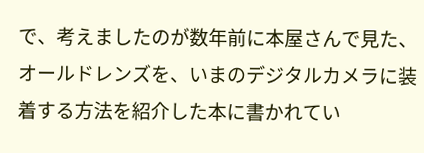で、考えましたのが数年前に本屋さんで見た、オールドレンズを、いまのデジタルカメラに装着する方法を紹介した本に書かれてい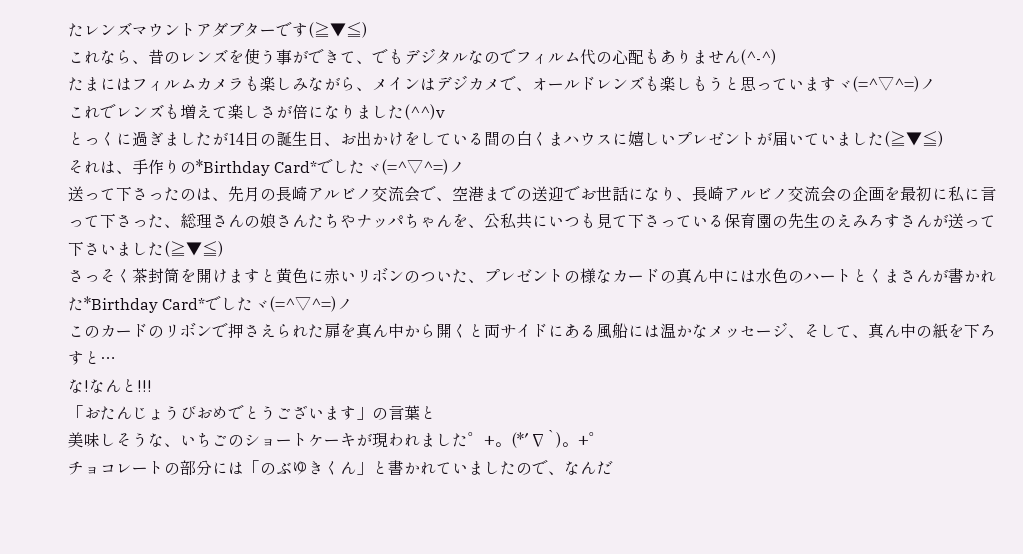たレンズマウントアダプターです(≧▼≦)
これなら、昔のレンズを使う事ができて、でもデジタルなのでフィルム代の心配もありません(^-^)
たまにはフィルムカメラも楽しみながら、メインはデジカメで、オールドレンズも楽しもうと思っていますヾ(=^▽^=)ノ
これでレンズも増えて楽しさが倍になりました(^^)v
とっくに過ぎましたが14日の誕生日、お出かけをしている間の白くまハウスに嬉しいプレゼントが届いていました(≧▼≦)
それは、手作りの*Birthday Card*でしたヾ(=^▽^=)ノ
送って下さったのは、先月の長崎アルビノ交流会で、空港までの送迎でお世話になり、長崎アルビノ交流会の企画を最初に私に言って下さった、総理さんの娘さんたちやナッパちゃんを、公私共にいつも見て下さっている保育園の先生のえみろすさんが送って下さいました(≧▼≦)
さっそく茶封筒を開けますと黄色に赤いリボンのついた、プレゼントの様なカードの真ん中には水色のハートとくまさんが書かれた*Birthday Card*でしたヾ(=^▽^=)ノ
このカードのリボンで押さえられた扉を真ん中から開くと両サイドにある風船には温かなメッセージ、そして、真ん中の紙を下ろすと…
な!なんと!!!
「おたんじょうびおめでとうございます」の言葉と
美味しそうな、いちごのショートケーキが現われました゜+。(*′∇`)。+゜
チョコレートの部分には「のぶゆきくん」と書かれていましたので、なんだ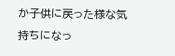か子供に戻った様な気持ちになっ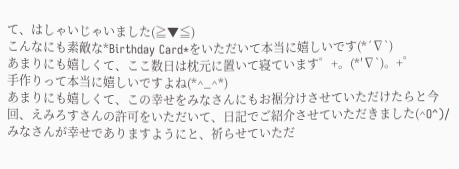て、はしゃいじゃいました(≧▼≦)
こんなにも素敵な*Birthday Card*をいただいて本当に嬉しいです(*´∇`)
あまりにも嬉しくて、ここ数日は枕元に置いて寝ています゜+。(*′∇`)。+゜
手作りって本当に嬉しいですよね(*^_^*)
あまりにも嬉しくて、この幸せをみなさんにもお裾分けさせていただけたらと今回、えみろすさんの許可をいただいて、日記でご紹介させていただきました(^O^)/
みなさんが幸せでありますようにと、祈らせていただ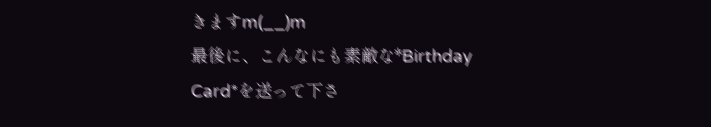きますm(__)m
最後に、こんなにも素敵な*Birthday Card*を送って下さ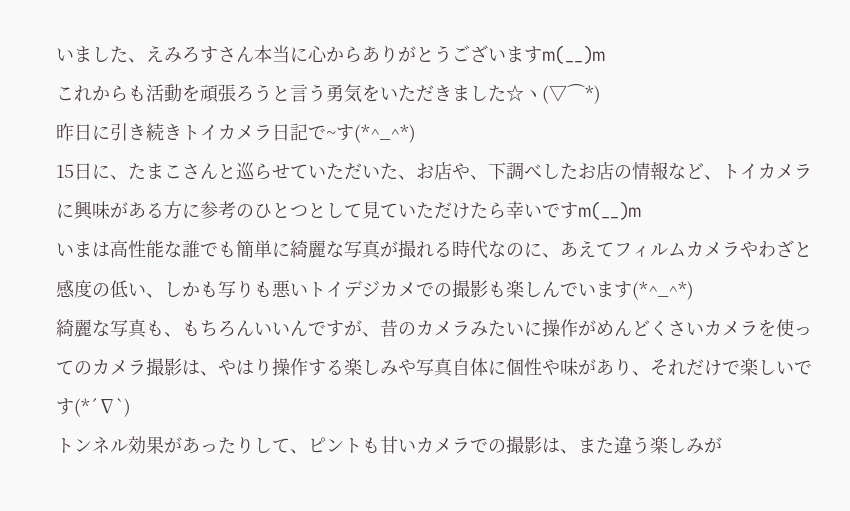いました、えみろすさん本当に心からありがとうございますm(__)m
これからも活動を頑張ろうと言う勇気をいただきました☆ヽ(▽⌒*)
昨日に引き続きトイカメラ日記で~す(*^_^*)
15日に、たまこさんと巡らせていただいた、お店や、下調べしたお店の情報など、トイカメラに興味がある方に参考のひとつとして見ていただけたら幸いですm(__)m
いまは高性能な誰でも簡単に綺麗な写真が撮れる時代なのに、あえてフィルムカメラやわざと感度の低い、しかも写りも悪いトイデジカメでの撮影も楽しんでいます(*^_^*)
綺麗な写真も、もちろんいいんですが、昔のカメラみたいに操作がめんどくさいカメラを使ってのカメラ撮影は、やはり操作する楽しみや写真自体に個性や味があり、それだけで楽しいです(*´∇`)
トンネル効果があったりして、ピントも甘いカメラでの撮影は、また違う楽しみが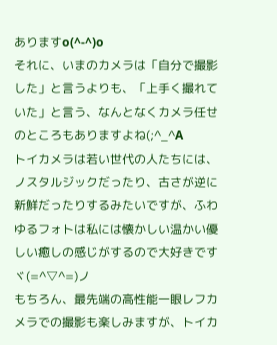ありますo(^-^)o
それに、いまのカメラは「自分で撮影した」と言うよりも、「上手く撮れていた」と言う、なんとなくカメラ任せのところもありますよね(;^_^A
トイカメラは若い世代の人たちには、ノスタルジックだったり、古さが逆に新鮮だったりするみたいですが、ふわゆるフォトは私には懐かしい温かい優しい癒しの感じがするので大好きですヾ(=^▽^=)ノ
もちろん、最先端の高性能一眼レフカメラでの撮影も楽しみますが、トイカ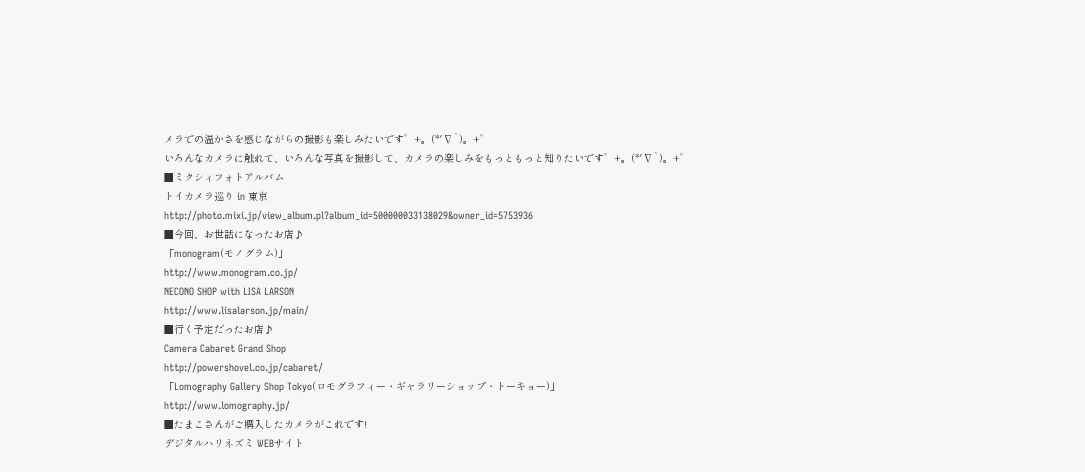メラでの温かさを感じながらの撮影も楽しみたいです゜+。(*′∇`)。+゜
いろんなカメラに触れて、いろんな写真を撮影して、カメラの楽しみをもっともっと知りたいです゜+。(*′∇`)。+゜
■ミクシィフォトアルバム
トイカメラ巡り in 東京
http://photo.mixi.jp/view_album.pl?album_id=500000033138029&owner_id=5753936
■今回、お世話になったお店♪
「monogram(モノグラム)」
http://www.monogram.co.jp/
NECONO SHOP with LISA LARSON
http://www.lisalarson.jp/main/
■行く予定だったお店♪
Camera Cabaret Grand Shop
http://powershovel.co.jp/cabaret/
「Lomography Gallery Shop Tokyo(ロモグラフィー・ギャラリーショップ・トーキョー)」
http://www.lomography.jp/
■たまこさんがご購入したカメラがこれです!
デジタルハリネズミ WEBサイト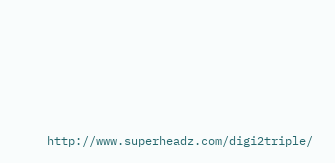http://www.superheadz.com/digi2triple/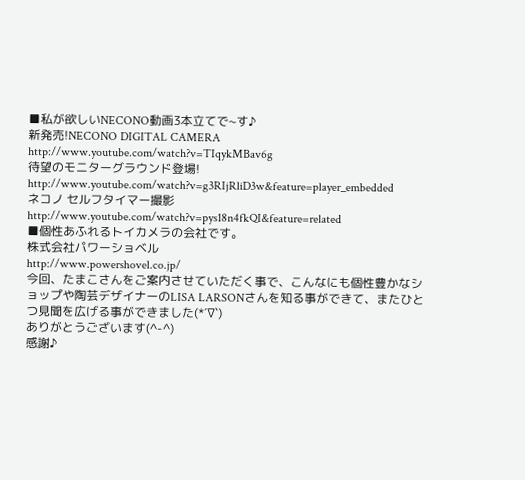■私が欲しいNECONO動画3本立てで~す♪
新発売!NECONO DIGITAL CAMERA
http://www.youtube.com/watch?v=TIqykMBav6g
待望のモニターグラウンド登場!
http://www.youtube.com/watch?v=g3RIjRliD3w&feature=player_embedded
ネコノ セルフタイマー撮影
http://www.youtube.com/watch?v=pys18n4fkQI&feature=related
■個性あふれるトイカメラの会社です。
株式会社パワーショベル
http://www.powershovel.co.jp/
今回、たまこさんをご案内させていただく事で、こんなにも個性豊かなショップや陶芸デザイナーのLISA LARSONさんを知る事ができて、またひとつ見聞を広げる事ができました(*´∇`)
ありがとうございます(^-^)
感謝♪